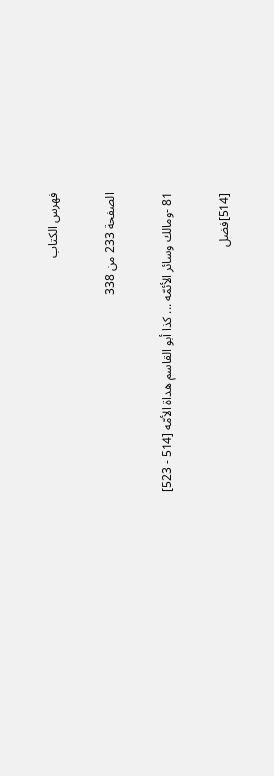فهرس الكتاب

الصفحة 233 من 338

81 -ومالك وسائر الأئمّه ... كذا أبو القاسم هداة الأمّه [514 - 523]

[514]فضل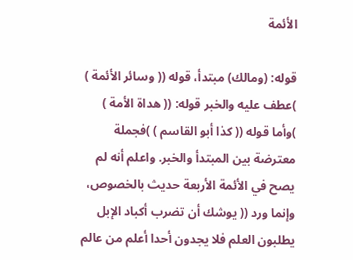الأئمة

قوله: (ومالك) مبتدأ، قوله (( وسائر الأئمة ) )عطف عليه والخبر قوله: (( هداة الأمة ) )وأما قوله (( كذا أبو القاسم ) )فجملة معترضة بين المبتدأ والخبر. واعلم أنه لم يصح في الأئمة الأربعة حديث بالخصوص، وإنما ورد (( يوشك أن تضرب أكباد الإبل يطلبون العلم فلا يجدون أحدا أعلم من عالم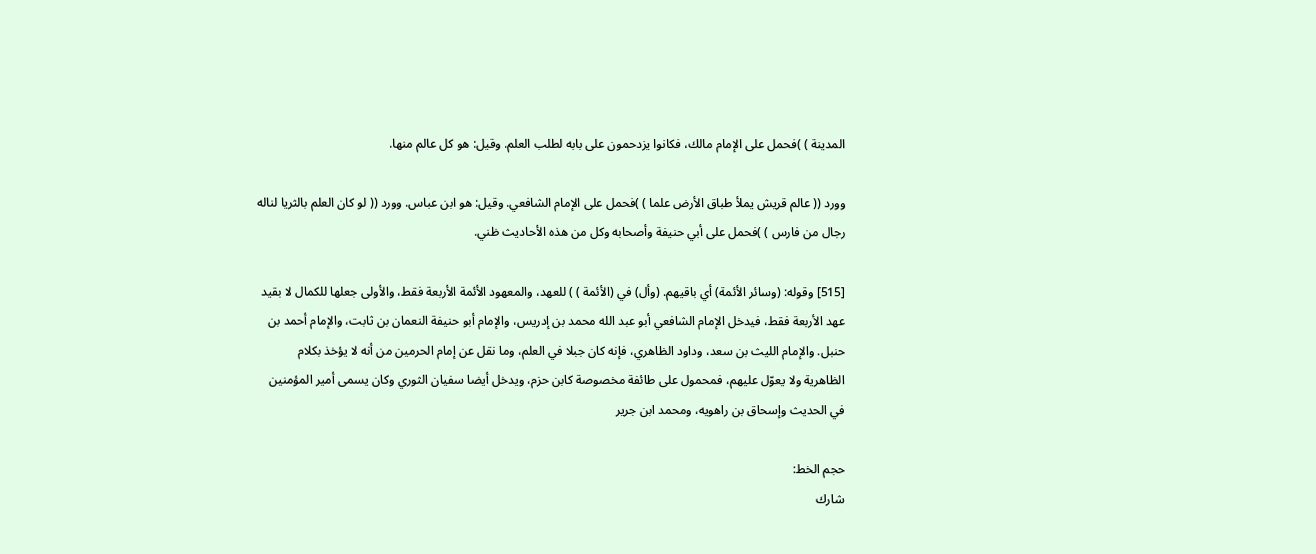المدينة ) )فحمل على الإمام مالك، فكانوا يزدحمون على بابه لطلب العلم. وقيل: هو كل عالم منها.

وورد (( عالم قريش يملأ طباق الأرض علما ) )فحمل على الإمام الشافعي. وقيل: هو ابن عباس. وورد (( لو كان العلم بالثريا لناله رجال من فارس ) )فحمل على أبي حنيفة وأصحابه وكل من هذه الأحاديث ظني.

[515] وقوله: (وسائر الأئمة) أي باقيهم. (وأل) في (الأئمة ) ) للعهد، والمعهود الأئمة الأربعة فقط، والأولى جعلها للكمال لا بقيد عهد الأربعة فقط، فيدخل الإمام الشافعي أبو عبد الله محمد بن إدريس، والإمام أبو حنيفة النعمان بن ثابت، والإمام أحمد بن حنبل. والإمام الليث بن سعد، وداود الظاهري، فإنه كان جبلا في العلم، وما نقل عن إمام الحرمين من أنه لا يؤخذ بكلام الظاهرية ولا يعوّل عليهم، فمحمول على طائفة مخصوصة كابن حزم، ويدخل أيضا سفيان الثوري وكان يسمى أمير المؤمنين في الحديث وإسحاق بن راهويه، ومحمد ابن جرير

حجم الخط:
شارك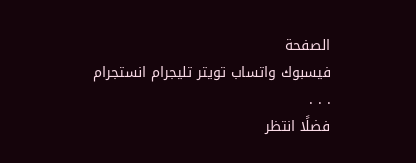الصفحة
فيسبوك واتساب تويتر تليجرام انستجرام
. . .
فضلًا انتظر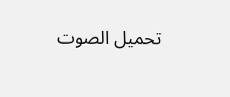تحميل الصوت